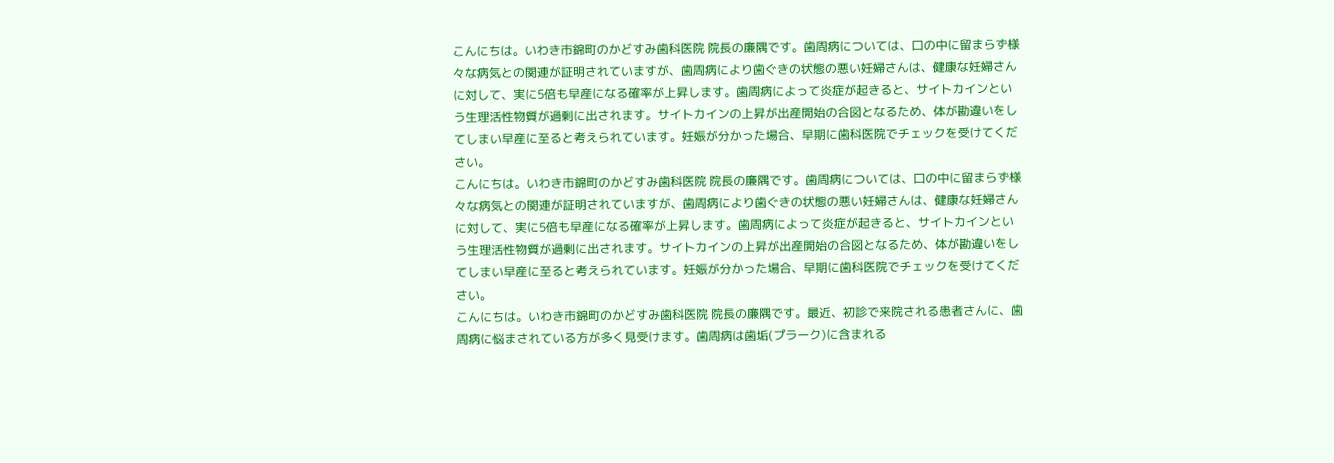こんにちは。いわき市錦町のかどすみ歯科医院 院長の廉隅です。歯周病については、口の中に留まらず様々な病気との関連が証明されていますが、歯周病により歯ぐきの状態の悪い妊婦さんは、健康な妊婦さんに対して、実に5倍も早産になる確率が上昇します。歯周病によって炎症が起きると、サイトカインという生理活性物質が過剰に出されます。サイトカインの上昇が出産開始の合図となるため、体が勘違いをしてしまい早産に至ると考えられています。妊娠が分かった場合、早期に歯科医院でチェックを受けてください。
こんにちは。いわき市錦町のかどすみ歯科医院 院長の廉隅です。歯周病については、口の中に留まらず様々な病気との関連が証明されていますが、歯周病により歯ぐきの状態の悪い妊婦さんは、健康な妊婦さんに対して、実に5倍も早産になる確率が上昇します。歯周病によって炎症が起きると、サイトカインという生理活性物質が過剰に出されます。サイトカインの上昇が出産開始の合図となるため、体が勘違いをしてしまい早産に至ると考えられています。妊娠が分かった場合、早期に歯科医院でチェックを受けてください。
こんにちは。いわき市錦町のかどすみ歯科医院 院長の廉隅です。最近、初診で来院される患者さんに、歯周病に悩まされている方が多く見受けます。歯周病は歯垢(プラーク)に含まれる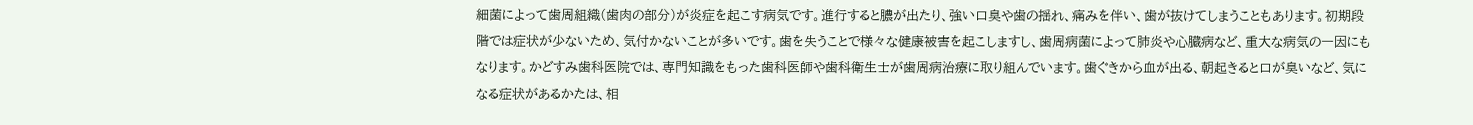細菌によって歯周組織(歯肉の部分)が炎症を起こす病気です。進行すると膿が出たり、強い口臭や歯の揺れ、痛みを伴い、歯が抜けてしまうこともあります。初期段階では症状が少ないため、気付かないことが多いです。歯を失うことで様々な健康被害を起こしますし、歯周病菌によって肺炎や心臓病など、重大な病気の一因にもなります。かどすみ歯科医院では、専門知識をもった歯科医師や歯科衛生士が歯周病治療に取り組んでいます。歯ぐきから血が出る、朝起きると口が臭いなど、気になる症状があるかたは、相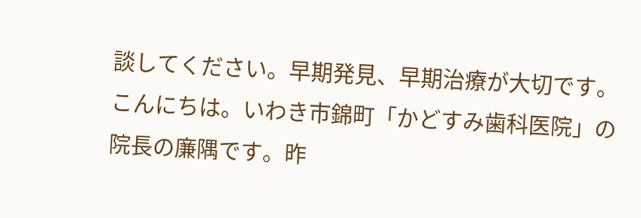談してください。早期発見、早期治療が大切です。
こんにちは。いわき市錦町「かどすみ歯科医院」の院長の廉隅です。昨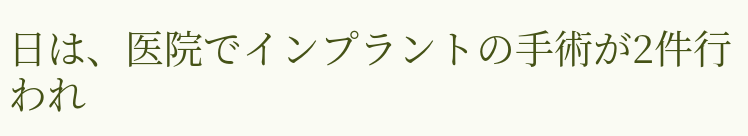日は、医院でインプラントの手術が2件行われ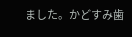ました。かどすみ歯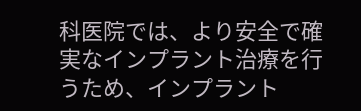科医院では、より安全で確実なインプラント治療を行うため、インプラント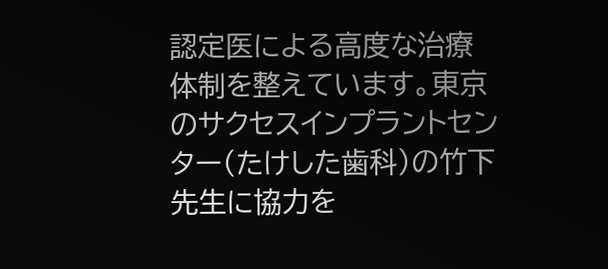認定医による高度な治療体制を整えています。東京のサクセスインプラントセンター(たけした歯科)の竹下先生に協力を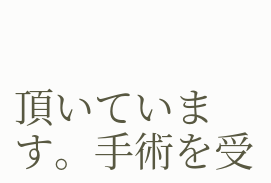頂いています。手術を受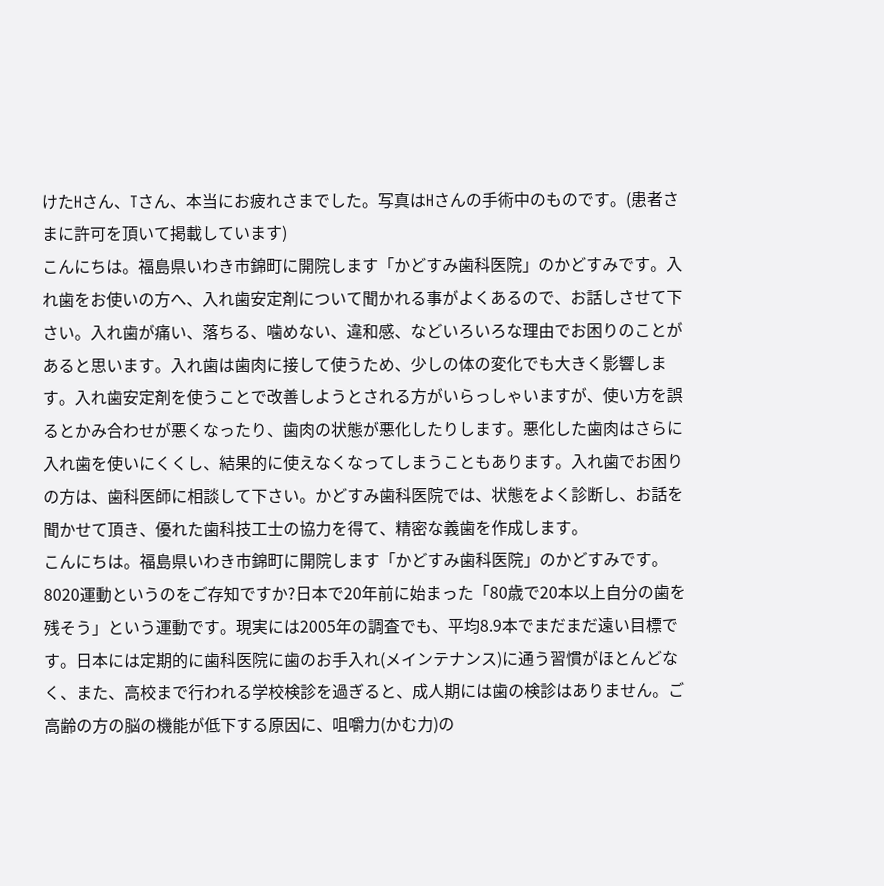けたHさん、Tさん、本当にお疲れさまでした。写真はHさんの手術中のものです。(患者さまに許可を頂いて掲載しています)
こんにちは。福島県いわき市錦町に開院します「かどすみ歯科医院」のかどすみです。入れ歯をお使いの方へ、入れ歯安定剤について聞かれる事がよくあるので、お話しさせて下さい。入れ歯が痛い、落ちる、噛めない、違和感、などいろいろな理由でお困りのことがあると思います。入れ歯は歯肉に接して使うため、少しの体の変化でも大きく影響します。入れ歯安定剤を使うことで改善しようとされる方がいらっしゃいますが、使い方を誤るとかみ合わせが悪くなったり、歯肉の状態が悪化したりします。悪化した歯肉はさらに入れ歯を使いにくくし、結果的に使えなくなってしまうこともあります。入れ歯でお困りの方は、歯科医師に相談して下さい。かどすみ歯科医院では、状態をよく診断し、お話を聞かせて頂き、優れた歯科技工士の協力を得て、精密な義歯を作成します。
こんにちは。福島県いわき市錦町に開院します「かどすみ歯科医院」のかどすみです。8020運動というのをご存知ですか?日本で20年前に始まった「80歳で20本以上自分の歯を残そう」という運動です。現実には2005年の調査でも、平均8.9本でまだまだ遠い目標です。日本には定期的に歯科医院に歯のお手入れ(メインテナンス)に通う習慣がほとんどなく、また、高校まで行われる学校検診を過ぎると、成人期には歯の検診はありません。ご高齢の方の脳の機能が低下する原因に、咀嚼力(かむ力)の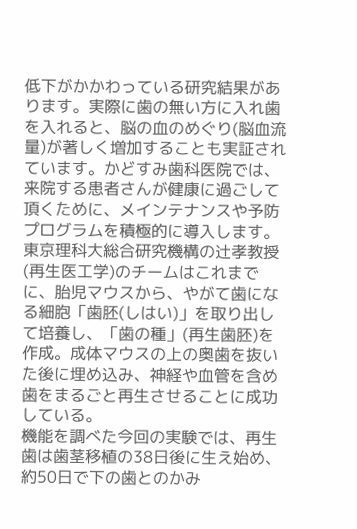低下がかかわっている研究結果があります。実際に歯の無い方に入れ歯を入れると、脳の血のめぐり(脳血流量)が著しく増加することも実証されています。かどすみ歯科医院では、来院する患者さんが健康に過ごして頂くために、メインテナンスや予防プログラムを積極的に導入します。
東京理科大総合研究機構の辻孝教授(再生医工学)のチームはこれまでに、胎児マウスから、やがて歯になる細胞「歯胚(しはい)」を取り出して培養し、「歯の種」(再生歯胚)を作成。成体マウスの上の奥歯を抜いた後に埋め込み、神経や血管を含め歯をまるごと再生させることに成功している。
機能を調べた今回の実験では、再生歯は歯茎移植の38日後に生え始め、約50日で下の歯とのかみ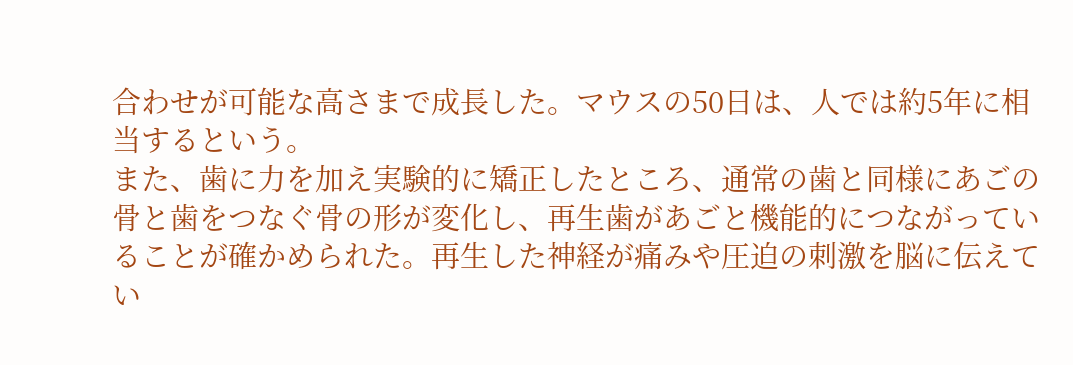合わせが可能な高さまで成長した。マウスの50日は、人では約5年に相当するという。
また、歯に力を加え実験的に矯正したところ、通常の歯と同様にあごの骨と歯をつなぐ骨の形が変化し、再生歯があごと機能的につながっていることが確かめられた。再生した神経が痛みや圧迫の刺激を脳に伝えてい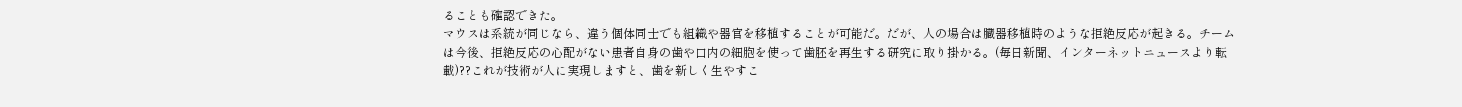ることも確認できた。
マウスは系統が同じなら、違う個体同士でも組織や器官を移植することが可能だ。だが、人の場合は臓器移植時のような拒絶反応が起きる。チームは今後、拒絶反応の心配がない患者自身の歯や口内の細胞を使って歯胚を再生する研究に取り掛かる。(毎日新聞、インターネットニュースより転載)??これが技術が人に実現しますと、歯を新しく生やすこ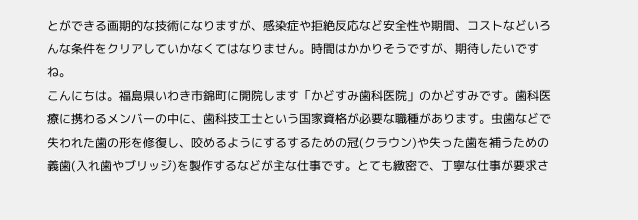とができる画期的な技術になりますが、感染症や拒絶反応など安全性や期間、コストなどいろんな条件をクリアしていかなくてはなりません。時間はかかりそうですが、期待したいですね。
こんにちは。福島県いわき市錦町に開院します「かどすみ歯科医院」のかどすみです。歯科医療に携わるメンバーの中に、歯科技工士という国家資格が必要な職種があります。虫歯などで失われた歯の形を修復し、咬めるようにするするための冠(クラウン)や失った歯を補うための義歯(入れ歯やブリッジ)を製作するなどが主な仕事です。とても緻密で、丁寧な仕事が要求さ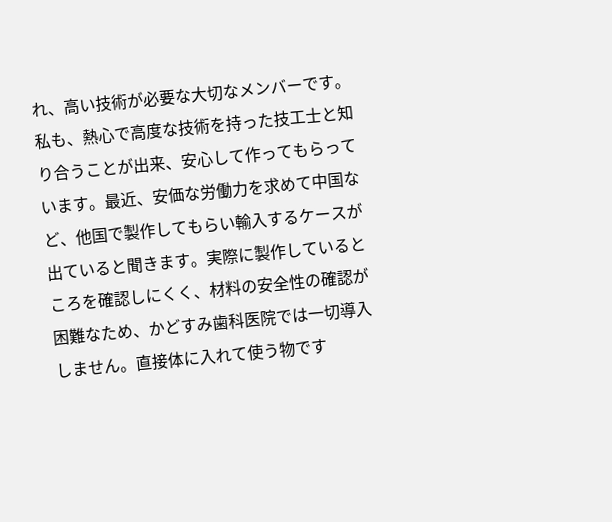れ、高い技術が必要な大切なメンバーです。私も、熱心で高度な技術を持った技工士と知り合うことが出来、安心して作ってもらっています。最近、安価な労働力を求めて中国など、他国で製作してもらい輸入するケースが出ていると聞きます。実際に製作しているところを確認しにくく、材料の安全性の確認が困難なため、かどすみ歯科医院では一切導入しません。直接体に入れて使う物です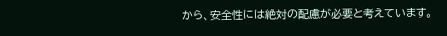から、安全性には絶対の配慮が必要と考えています。